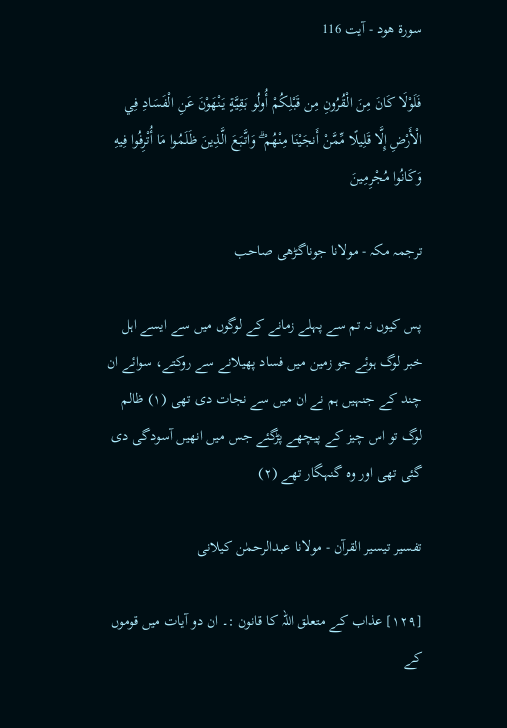سورة ھود - آیت 116

فَلَوْلَا كَانَ مِنَ الْقُرُونِ مِن قَبْلِكُمْ أُولُو بَقِيَّةٍ يَنْهَوْنَ عَنِ الْفَسَادِ فِي الْأَرْضِ إِلَّا قَلِيلًا مِّمَّنْ أَنجَيْنَا مِنْهُمْ ۗ وَاتَّبَعَ الَّذِينَ ظَلَمُوا مَا أُتْرِفُوا فِيهِ وَكَانُوا مُجْرِمِينَ

ترجمہ مکہ - مولانا جوناگڑھی صاحب

پس کیوں نہ تم سے پہلے زمانے کے لوگوں میں سے ایسے اہل خبر لوگ ہوئے جو زمین میں فساد پھیلانے سے روکتے، سوائے ان چند کے جنہیں ہم نے ان میں سے نجات دی تھی (١) ظالم لوگ تو اس چیز کے پیچھے پڑگئے جس میں انھیں آسودگی دی گئی تھی اور وہ گنہگار تھے (٢)

تفسیر تیسیر القرآن - مولانا عبدالرحمٰن کیلانی

[١٢٩] عذاب کے متعلق اللہ کا قانون :۔ ان دو آیات میں قوموں کے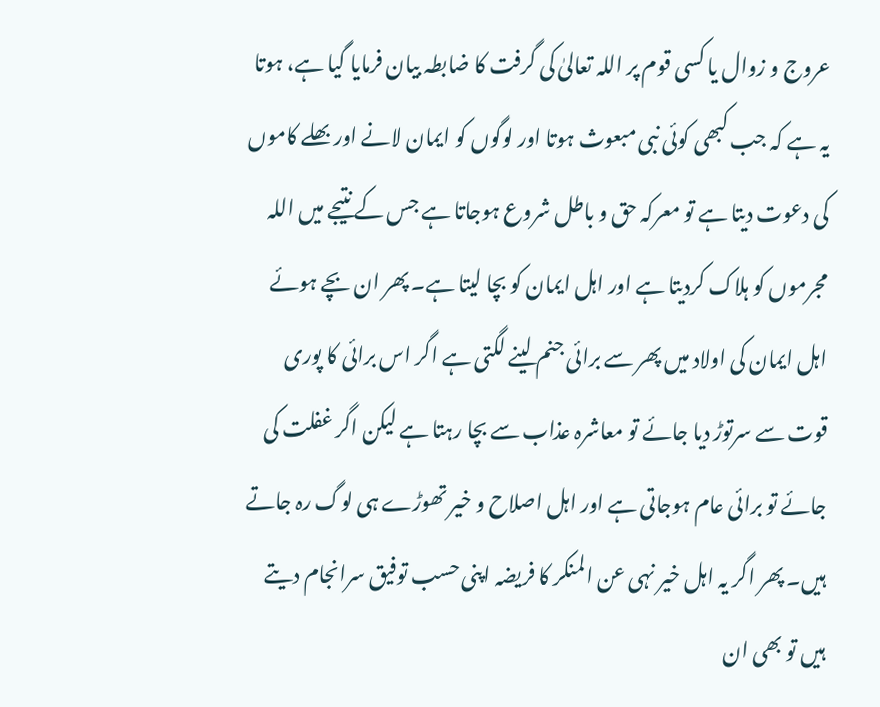عروج و زوال یا کسی قوم پر اللہ تعالیٰ کی گرفت کا ضابطہ بیان فرمایا گیا ہے، ہوتا یہ ہے کہ جب کبھی کوئی نبی مبعوث ہوتا اور لوگوں کو ایمان لانے اور بھلے کاموں کی دعوت دیتا ہے تو معرکہ حق و باطل شروع ہوجاتا ہے جس کے نتیجے میں اللہ مجرموں کو ہلاک کردیتا ہے اور اہل ایمان کو بچا لیتا ہے۔ پھر ان بچے ہوئے اہل ایمان کی اولاد میں پھر سے برائی جنم لینے لگتی ہے اگر اس برائی کا پوری قوت سے سرتوڑ دیا جائے تو معاشرہ عذاب سے بچا رہتا ہے لیکن اگر غفلت کی جائے تو برائی عام ہوجاتی ہے اور اہل اصلاح و خیر تھوڑے ہی لوگ رہ جاتے ہیں۔ پھر اگر یہ اہل خیر نہی عن المنکر کا فریضہ اپنی حسب توفیق سرانجام دیتے ہیں تو بھی ان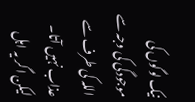نیک لوگوں کی موجودگی کی وجہ سے اللہ کی طرف سے عذاب نہیں آتا۔ لیکن اگر یہ اہل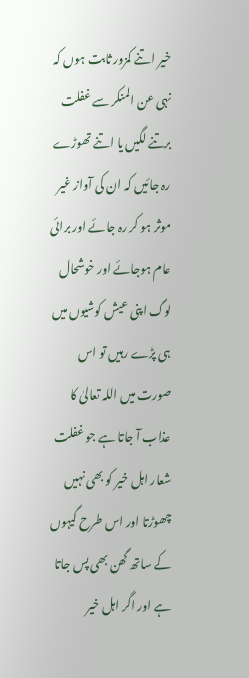خیر اتنے کمزور ثابت ہوں کہ نہی عن المنکر سے غفلت برتنے لگیں یا اتنے تھوڑے رہ جائیں کہ ان کی آواز غیر موثر ہو کر رہ جائے اور برائی عام ہوجائے اور خوشحال لوگ اپنی عیش کوشیوں میں ہی پڑے رہیں تو اس صورت میں اللہ تعالیٰ کا عذاب آ جاتا ہے جو غفلت شعار اہل خیر کو بھی نہیں چھوڑتا اور اس طرح گیہوں کے ساتھ گھن بھی پس جاتا ہے اور اگر اہل خیر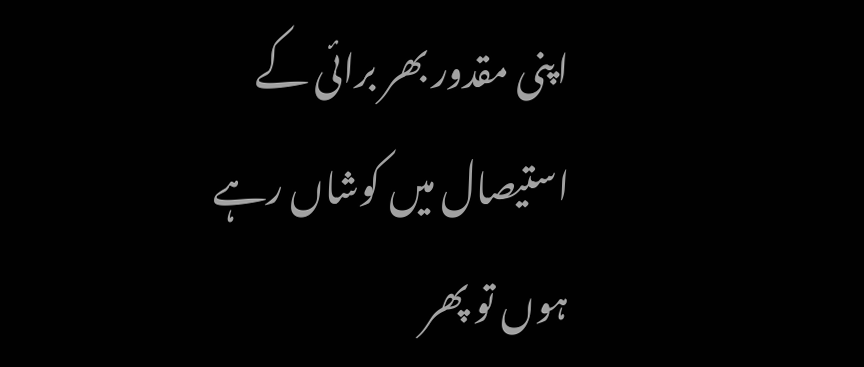اپنی مقدور بھر برائی کے استیصال میں کوشاں رہے ہوں تو پھر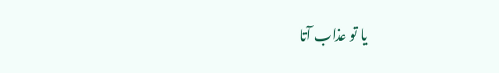یا تو عذاب آتا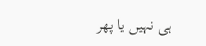ہی نہیں یا پھر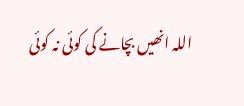اللہ انھیں بچانے کی کوئی نہ کوئی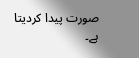صورت پیدا کردیتا ہے۔